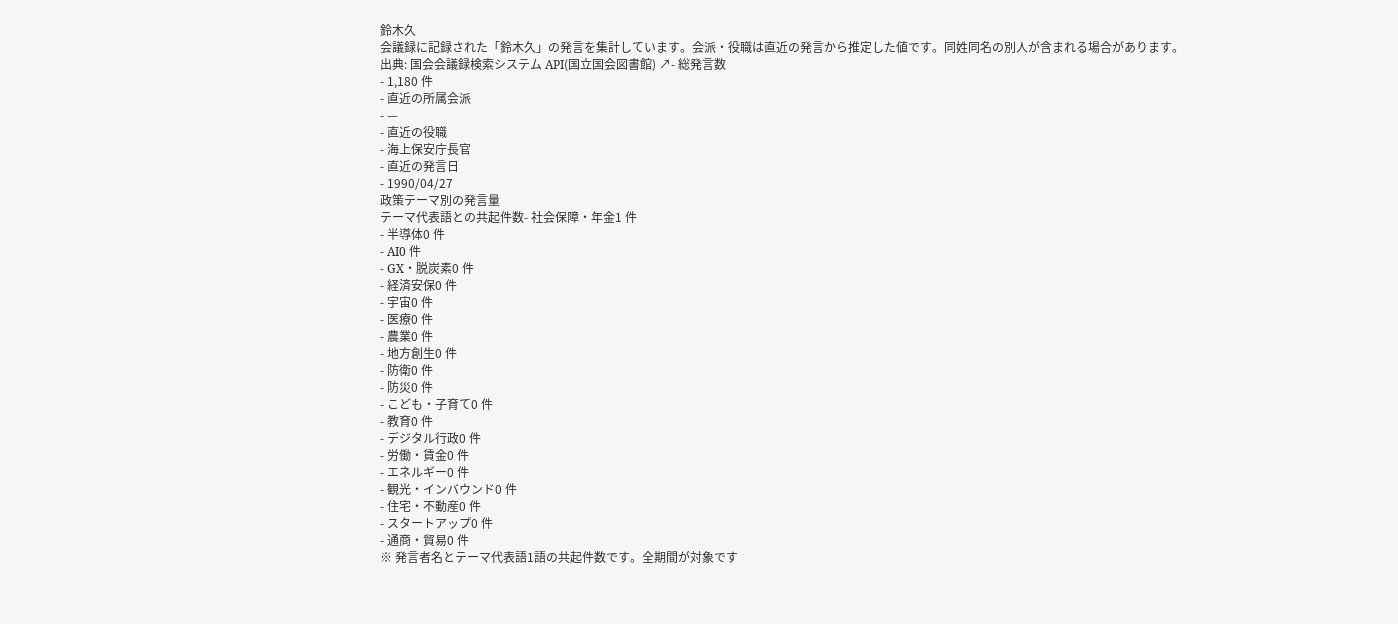鈴木久
会議録に記録された「鈴木久」の発言を集計しています。会派・役職は直近の発言から推定した値です。同姓同名の別人が含まれる場合があります。
出典: 国会会議録検索システム API(国立国会図書館) ↗- 総発言数
- 1,180 件
- 直近の所属会派
- —
- 直近の役職
- 海上保安庁長官
- 直近の発言日
- 1990/04/27
政策テーマ別の発言量
テーマ代表語との共起件数- 社会保障・年金1 件
- 半導体0 件
- AI0 件
- GX・脱炭素0 件
- 経済安保0 件
- 宇宙0 件
- 医療0 件
- 農業0 件
- 地方創生0 件
- 防衛0 件
- 防災0 件
- こども・子育て0 件
- 教育0 件
- デジタル行政0 件
- 労働・賃金0 件
- エネルギー0 件
- 観光・インバウンド0 件
- 住宅・不動産0 件
- スタートアップ0 件
- 通商・貿易0 件
※ 発言者名とテーマ代表語1語の共起件数です。全期間が対象です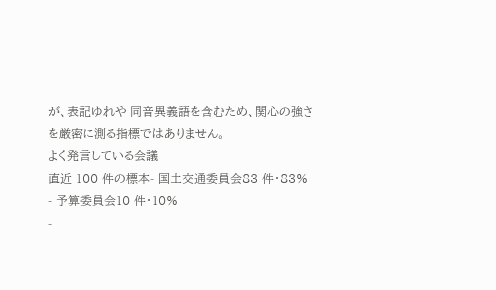が、表記ゆれや 同音異義語を含むため、関心の強さを厳密に測る指標ではありません。
よく発言している会議
直近 100 件の標本- 国土交通委員会83 件・83%
- 予算委員会10 件・10%
-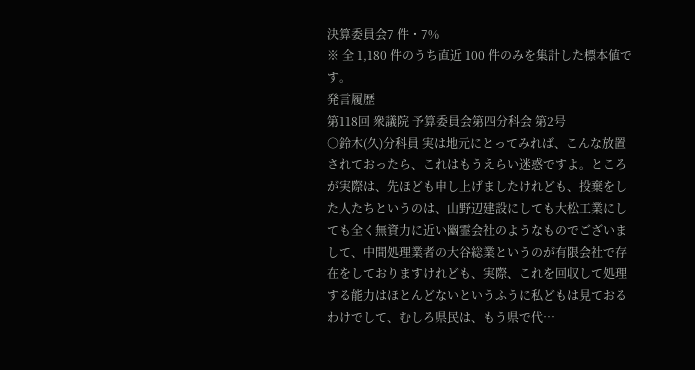決算委員会7 件・7%
※ 全 1,180 件のうち直近 100 件のみを集計した標本値です。
発言履歴
第118回 衆議院 予算委員会第四分科会 第2号
○鈴木(久)分科員 実は地元にとってみれば、こんな放置されておったら、これはもうえらい迷惑ですよ。ところが実際は、先ほども申し上げましたけれども、投棄をした人たちというのは、山野辺建設にしても大松工業にしても全く無資力に近い幽霊会社のようなものでございまして、中間処理業者の大谷総業というのが有限会社で存在をしておりますけれども、実際、これを回収して処理する能力はほとんどないというふうに私どもは見ておるわけでして、むしろ県民は、もう県で代…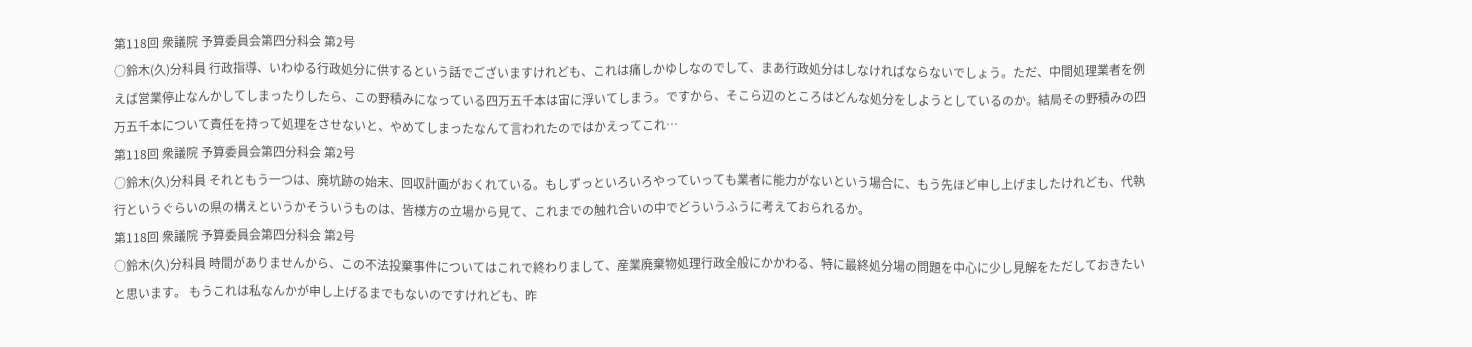第118回 衆議院 予算委員会第四分科会 第2号
○鈴木(久)分科員 行政指導、いわゆる行政処分に供するという話でございますけれども、これは痛しかゆしなのでして、まあ行政処分はしなければならないでしょう。ただ、中間処理業者を例えば営業停止なんかしてしまったりしたら、この野積みになっている四万五千本は宙に浮いてしまう。ですから、そこら辺のところはどんな処分をしようとしているのか。結局その野積みの四万五千本について責任を持って処理をさせないと、やめてしまったなんて言われたのではかえってこれ…
第118回 衆議院 予算委員会第四分科会 第2号
○鈴木(久)分科員 それともう一つは、廃坑跡の始末、回収計画がおくれている。もしずっといろいろやっていっても業者に能力がないという場合に、もう先ほど申し上げましたけれども、代執行というぐらいの県の構えというかそういうものは、皆様方の立場から見て、これまでの触れ合いの中でどういうふうに考えておられるか。
第118回 衆議院 予算委員会第四分科会 第2号
○鈴木(久)分科員 時間がありませんから、この不法投棄事件についてはこれで終わりまして、産業廃棄物処理行政全般にかかわる、特に最終処分場の問題を中心に少し見解をただしておきたいと思います。 もうこれは私なんかが申し上げるまでもないのですけれども、昨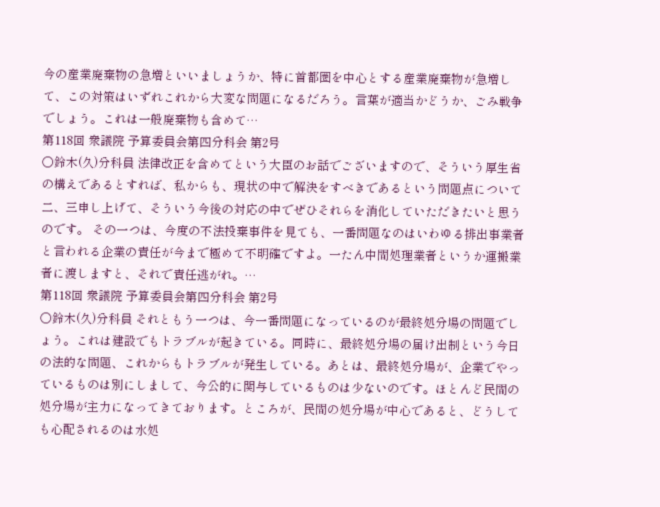今の産業廃棄物の急増といいましょうか、特に首都圏を中心とする産業廃棄物が急増して、この対策はいずれこれから大変な問題になるだろう。言葉が適当かどうか、ごみ戦争でしょう。これは一般廃棄物も含めて…
第118回 衆議院 予算委員会第四分科会 第2号
○鈴木(久)分科員 法律改正を含めてという大臣のお話でございますので、そういう厚生省の構えであるとすれば、私からも、現状の中で解決をすべきであるという問題点について二、三申し上げて、そういう今後の対応の中でぜひそれらを消化していただきたいと思うのです。 その一つは、今度の不法投棄事件を見ても、一番問題なのはいわゆる排出事業者と言われる企業の責任が今まで極めて不明確ですよ。一たん中間処理業者というか運搬業者に渡しますと、それで責任逃がれ。…
第118回 衆議院 予算委員会第四分科会 第2号
○鈴木(久)分科員 それともう一つは、今一番問題になっているのが最終処分場の問題でしょう。これは建設でもトラブルが起きている。同時に、最終処分場の届け出制という今日の法的な問題、これからもトラブルが発生している。あとは、最終処分場が、企業でやっているものは別にしまして、今公的に関与しているものは少ないのです。ほとんど民間の処分場が主力になってきております。ところが、民間の処分場が中心であると、どうしても心配されるのは水処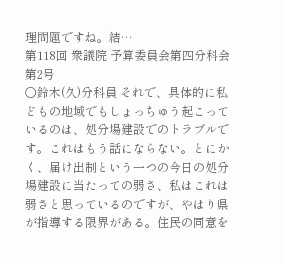理問題ですね。結…
第118回 衆議院 予算委員会第四分科会 第2号
○鈴木(久)分科員 それで、具体的に私どもの地域でもしょっちゅう起こっているのは、処分場建設でのトラブルです。これはもう話にならない。とにかく、届け出制という一つの今日の処分場建設に当たっての弱さ、私はこれは弱さと思っているのですが、やはり県が指導する限界がある。住民の同意を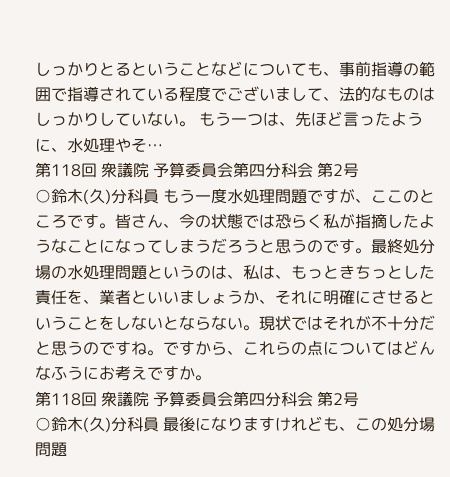しっかりとるということなどについても、事前指導の範囲で指導されている程度でございまして、法的なものはしっかりしていない。 もう一つは、先ほど言ったように、水処理やそ…
第118回 衆議院 予算委員会第四分科会 第2号
○鈴木(久)分科員 もう一度水処理問題ですが、ここのところです。皆さん、今の状態では恐らく私が指摘したようなことになってしまうだろうと思うのです。最終処分場の水処理問題というのは、私は、もっときちっとした責任を、業者といいましょうか、それに明確にさせるということをしないとならない。現状ではそれが不十分だと思うのですね。ですから、これらの点についてはどんなふうにお考えですか。
第118回 衆議院 予算委員会第四分科会 第2号
○鈴木(久)分科員 最後になりますけれども、この処分場問題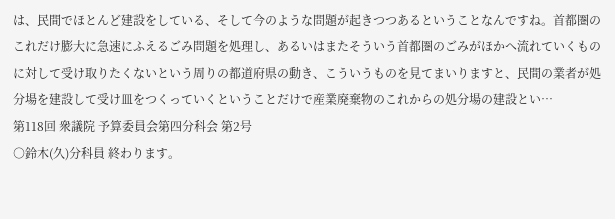は、民間でほとんど建設をしている、そして今のような問題が起きつつあるということなんですね。首都圏のこれだけ膨大に急速にふえるごみ問題を処理し、あるいはまたそういう首都圏のごみがほかへ流れていくものに対して受け取りたくないという周りの都道府県の動き、こういうものを見てまいりますと、民間の業者が処分場を建設して受け皿をつくっていくということだけで産業廃棄物のこれからの処分場の建設とい…
第118回 衆議院 予算委員会第四分科会 第2号
○鈴木(久)分科員 終わります。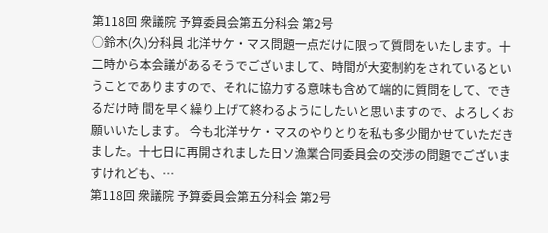第118回 衆議院 予算委員会第五分科会 第2号
○鈴木(久)分科員 北洋サケ・マス問題一点だけに限って質問をいたします。十二時から本会議があるそうでございまして、時間が大変制約をされているということでありますので、それに協力する意味も含めて端的に質問をして、できるだけ時 間を早く繰り上げて終わるようにしたいと思いますので、よろしくお願いいたします。 今も北洋サケ・マスのやりとりを私も多少聞かせていただきました。十七日に再開されました日ソ漁業合同委員会の交渉の問題でございますけれども、…
第118回 衆議院 予算委員会第五分科会 第2号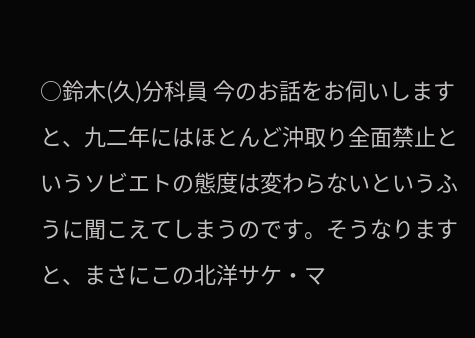○鈴木(久)分科員 今のお話をお伺いしますと、九二年にはほとんど沖取り全面禁止というソビエトの態度は変わらないというふうに聞こえてしまうのです。そうなりますと、まさにこの北洋サケ・マ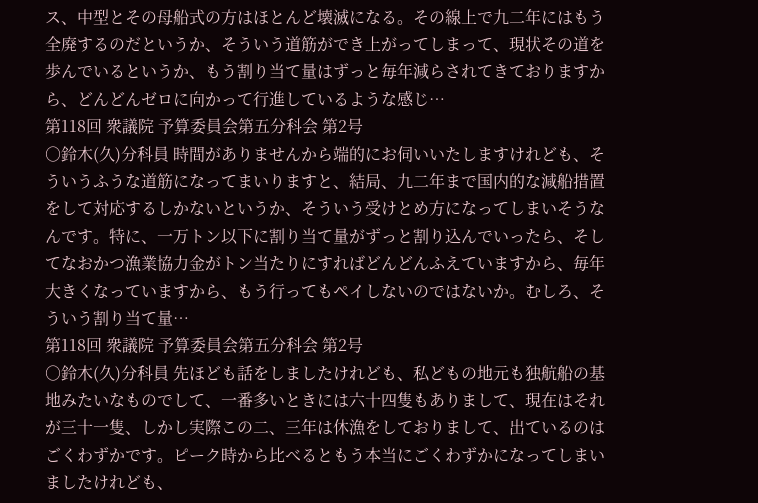ス、中型とその母船式の方はほとんど壊滅になる。その線上で九二年にはもう全廃するのだというか、そういう道筋ができ上がってしまって、現状その道を歩んでいるというか、もう割り当て量はずっと毎年減らされてきておりますから、どんどんゼロに向かって行進しているような感じ…
第118回 衆議院 予算委員会第五分科会 第2号
○鈴木(久)分科員 時間がありませんから端的にお伺いいたしますけれども、そういうふうな道筋になってまいりますと、結局、九二年まで国内的な減船措置をして対応するしかないというか、そういう受けとめ方になってしまいそうなんです。特に、一万トン以下に割り当て量がずっと割り込んでいったら、そしてなおかつ漁業協力金がトン当たりにすればどんどんふえていますから、毎年大きくなっていますから、もう行ってもペイしないのではないか。むしろ、そういう割り当て量…
第118回 衆議院 予算委員会第五分科会 第2号
○鈴木(久)分科員 先ほども話をしましたけれども、私どもの地元も独航船の基地みたいなものでして、一番多いときには六十四隻もありまして、現在はそれが三十一隻、しかし実際この二、三年は休漁をしておりまして、出ているのはごくわずかです。ピーク時から比べるともう本当にごくわずかになってしまいましたけれども、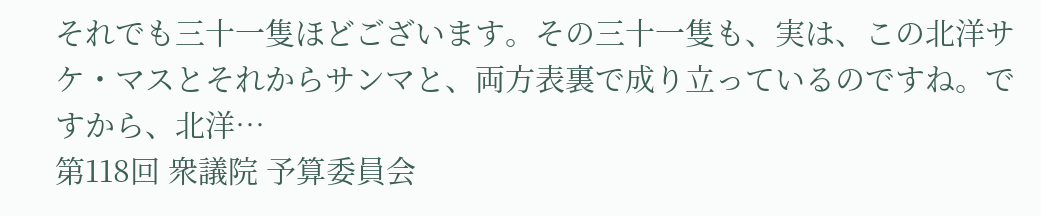それでも三十一隻ほどございます。その三十一隻も、実は、この北洋サケ・マスとそれからサンマと、両方表裏で成り立っているのですね。ですから、北洋…
第118回 衆議院 予算委員会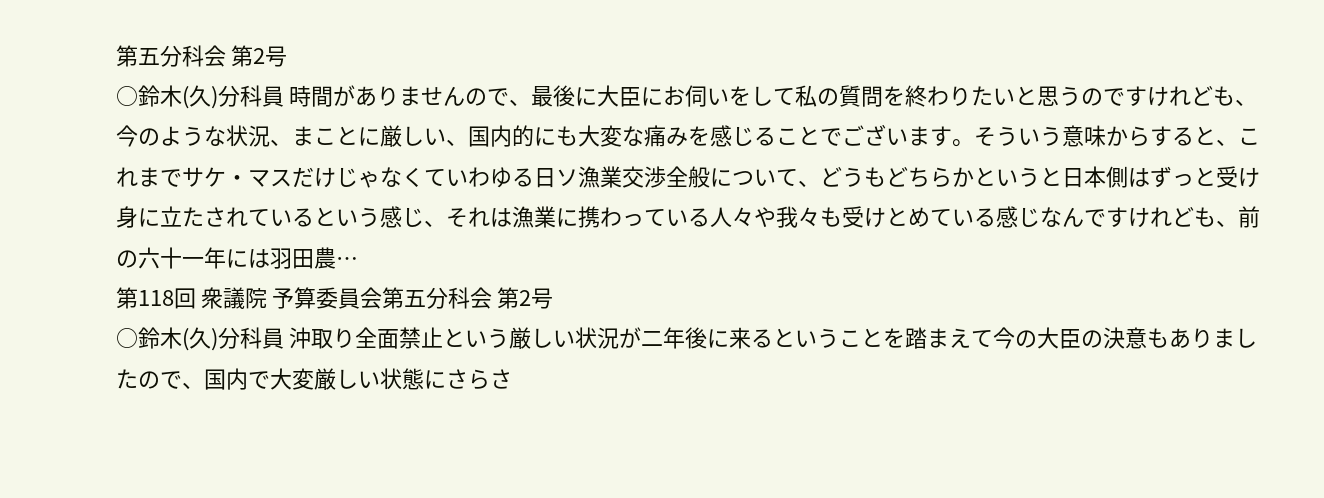第五分科会 第2号
○鈴木(久)分科員 時間がありませんので、最後に大臣にお伺いをして私の質問を終わりたいと思うのですけれども、今のような状況、まことに厳しい、国内的にも大変な痛みを感じることでございます。そういう意味からすると、これまでサケ・マスだけじゃなくていわゆる日ソ漁業交渉全般について、どうもどちらかというと日本側はずっと受け身に立たされているという感じ、それは漁業に携わっている人々や我々も受けとめている感じなんですけれども、前の六十一年には羽田農…
第118回 衆議院 予算委員会第五分科会 第2号
○鈴木(久)分科員 沖取り全面禁止という厳しい状況が二年後に来るということを踏まえて今の大臣の決意もありましたので、国内で大変厳しい状態にさらさ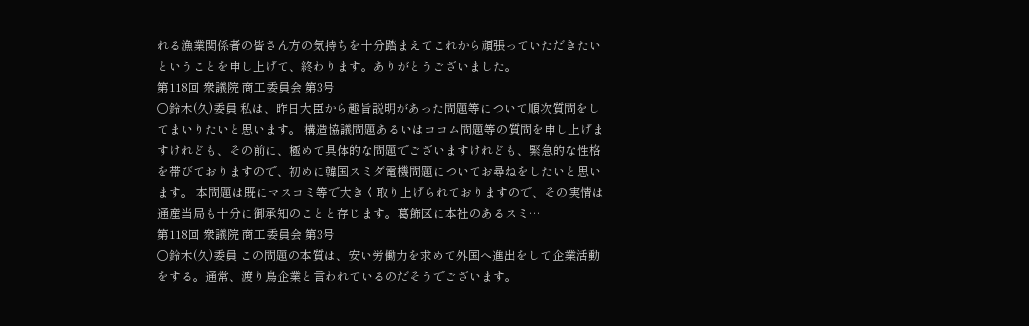れる漁業関係者の皆さん方の気持ちを十分踏まえてこれから頑張っていただきたいということを申し上げて、終わります。ありがとうございました。
第118回 衆議院 商工委員会 第3号
○鈴木(久)委員 私は、昨日大臣から趣旨説明があった問題等について順次質問をしてまいりたいと思います。 構造協議問題あるいはココム問題等の質問を申し上げますけれども、その前に、極めて具体的な問題でございますけれども、緊急的な性格を帯びておりますので、初めに韓国スミダ電機問題についてお尋ねをしたいと思います。 本問題は既にマスコミ等で大きく取り上げられておりますので、その実情は通産当局も十分に御承知のことと存じます。葛飾区に本社のあるスミ…
第118回 衆議院 商工委員会 第3号
○鈴木(久)委員 この問題の本質は、安い労働力を求めて外国へ進出をして企業活動をする。通常、渡り鳥企業と言われているのだそうでございます。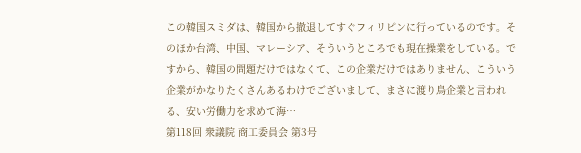この韓国スミダは、韓国から撤退してすぐフィリピンに行っているのです。そのほか台湾、中国、マレーシア、そういうところでも現在操業をしている。ですから、韓国の問題だけではなくて、この企業だけではありません、こういう企業がかなりたくさんあるわけでございまして、まさに渡り鳥企業と言われる、安い労働力を求めて海…
第118回 衆議院 商工委員会 第3号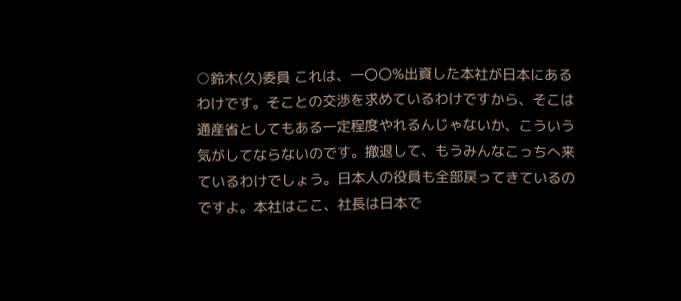○鈴木(久)委員 これは、一〇〇%出資した本社が日本にあるわけです。そことの交渉を求めているわけですから、そこは通産省としてもある一定程度やれるんじゃないか、こういう気がしてならないのです。撤退して、もうみんなこっちへ来ているわけでしょう。日本人の役員も全部戻ってきているのですよ。本社はここ、社長は日本で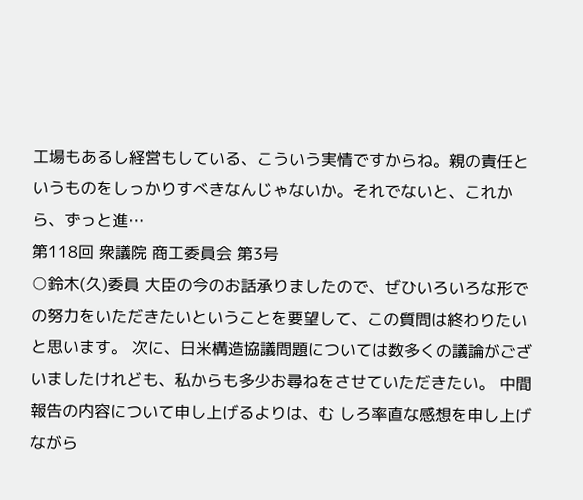工場もあるし経営もしている、こういう実情ですからね。親の責任というものをしっかりすべきなんじゃないか。それでないと、これから、ずっと進…
第118回 衆議院 商工委員会 第3号
○鈴木(久)委員 大臣の今のお話承りましたので、ぜひいろいろな形での努力をいただきたいということを要望して、この質問は終わりたいと思います。 次に、日米構造協議問題については数多くの議論がございましたけれども、私からも多少お尋ねをさせていただきたい。 中間報告の内容について申し上げるよりは、む しろ率直な感想を申し上げながら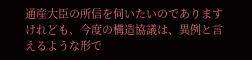通産大臣の所信を伺いたいのでありますけれども、今度の構造協議は、異例と言えるような形で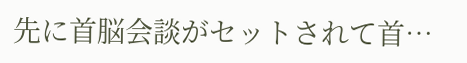先に首脳会談がセットされて首…